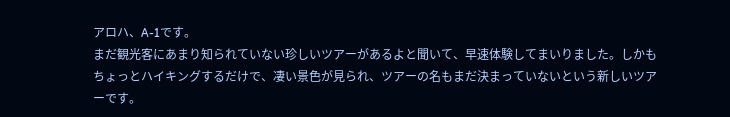アロハ、A-1です。
まだ観光客にあまり知られていない珍しいツアーがあるよと聞いて、早速体験してまいりました。しかもちょっとハイキングするだけで、凄い景色が見られ、ツアーの名もまだ決まっていないという新しいツアーです。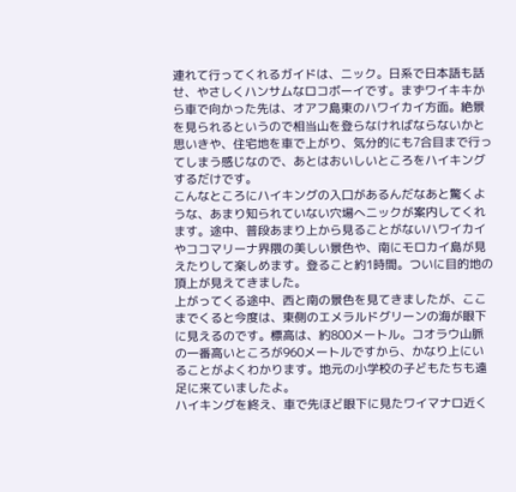連れて行ってくれるガイドは、ニック。日系で日本語も話せ、やさしくハンサムなロコボーイです。まずワイキキから車で向かった先は、オアフ島東のハワイカイ方面。絶景を見られるというので相当山を登らなければならないかと思いきや、住宅地を車で上がり、気分的にも7合目まで行ってしまう感じなので、あとはおいしいところをハイキングするだけです。
こんなところにハイキングの入口があるんだなあと驚くような、あまり知られていない穴場へニックが案内してくれます。途中、普段あまり上から見ることがないハワイカイやココマリーナ界隈の美しい景色や、南にモロカイ島が見えたりして楽しめます。登ること約1時間。ついに目的地の頂上が見えてきました。
上がってくる途中、西と南の景色を見てきましたが、ここまでくると今度は、東側のエメラルドグリーンの海が眼下に見えるのです。標高は、約800メートル。コオラウ山脈の一番高いところが960メートルですから、かなり上にいることがよくわかります。地元の小学校の子どもたちも遠足に来ていましたよ。
ハイキングを終え、車で先ほど眼下に見たワイマナロ近く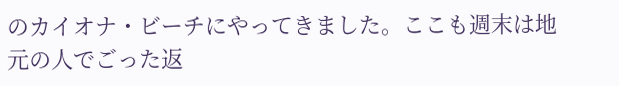のカイオナ・ビーチにやってきました。ここも週末は地元の人でごった返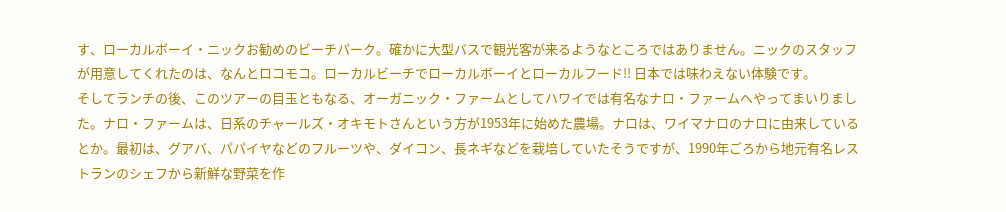す、ローカルボーイ・ニックお勧めのビーチパーク。確かに大型バスで観光客が来るようなところではありません。ニックのスタッフが用意してくれたのは、なんとロコモコ。ローカルビーチでローカルボーイとローカルフード!! 日本では味わえない体験です。
そしてランチの後、このツアーの目玉ともなる、オーガニック・ファームとしてハワイでは有名なナロ・ファームへやってまいりました。ナロ・ファームは、日系のチャールズ・オキモトさんという方が1953年に始めた農場。ナロは、ワイマナロのナロに由来しているとか。最初は、グアバ、パパイヤなどのフルーツや、ダイコン、長ネギなどを栽培していたそうですが、1990年ごろから地元有名レストランのシェフから新鮮な野菜を作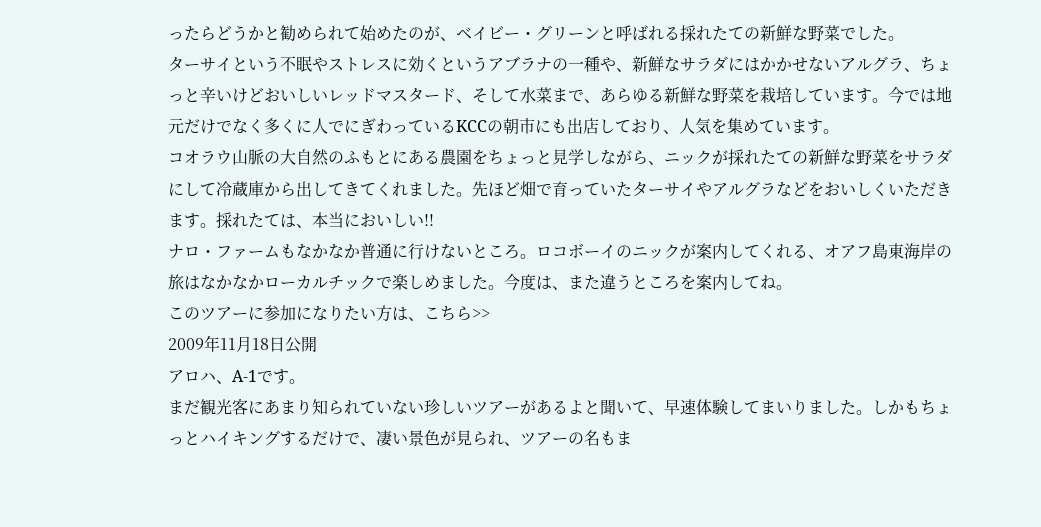ったらどうかと勧められて始めたのが、ベイビー・グリーンと呼ばれる採れたての新鮮な野菜でした。
ターサイという不眠やストレスに効くというアブラナの一種や、新鮮なサラダにはかかせないアルグラ、ちょっと辛いけどおいしいレッドマスタード、そして水菜まで、あらゆる新鮮な野菜を栽培しています。今では地元だけでなく多くに人でにぎわっているKCCの朝市にも出店しており、人気を集めています。
コオラウ山脈の大自然のふもとにある農園をちょっと見学しながら、ニックが採れたての新鮮な野菜をサラダにして冷蔵庫から出してきてくれました。先ほど畑で育っていたターサイやアルグラなどをおいしくいただきます。採れたては、本当においしい!!
ナロ・ファームもなかなか普通に行けないところ。ロコボーイのニックが案内してくれる、オアフ島東海岸の旅はなかなかローカルチックで楽しめました。今度は、また違うところを案内してね。
このツアーに参加になりたい方は、こちら>>
2009年11月18日公開
アロハ、A-1です。
まだ観光客にあまり知られていない珍しいツアーがあるよと聞いて、早速体験してまいりました。しかもちょっとハイキングするだけで、凄い景色が見られ、ツアーの名もま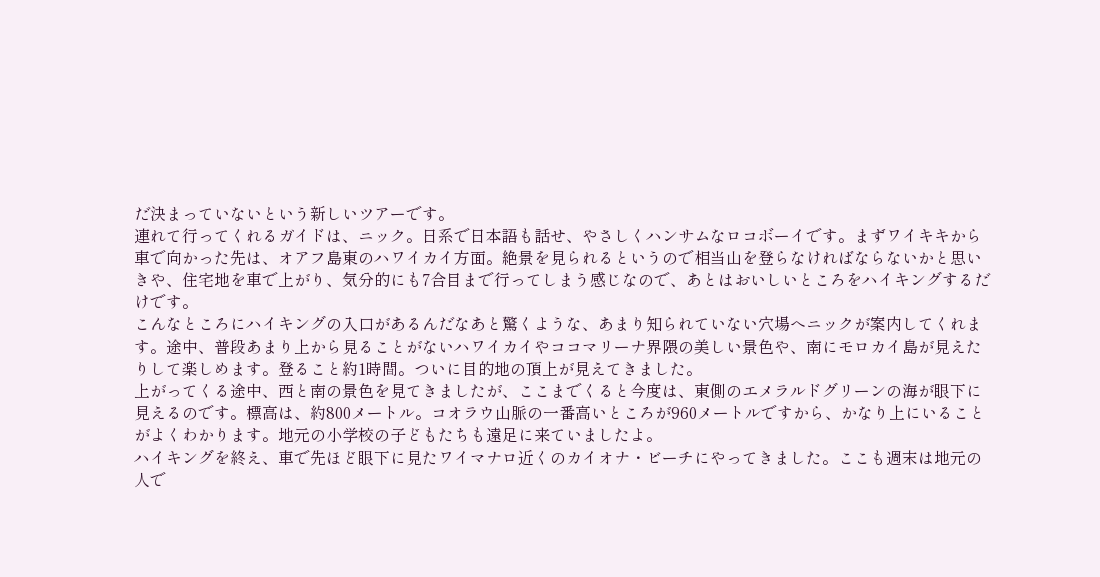だ決まっていないという新しいツアーです。
連れて行ってくれるガイドは、ニック。日系で日本語も話せ、やさしくハンサムなロコボーイです。まずワイキキから車で向かった先は、オアフ島東のハワイカイ方面。絶景を見られるというので相当山を登らなければならないかと思いきや、住宅地を車で上がり、気分的にも7合目まで行ってしまう感じなので、あとはおいしいところをハイキングするだけです。
こんなところにハイキングの入口があるんだなあと驚くような、あまり知られていない穴場へニックが案内してくれます。途中、普段あまり上から見ることがないハワイカイやココマリーナ界隈の美しい景色や、南にモロカイ島が見えたりして楽しめます。登ること約1時間。ついに目的地の頂上が見えてきました。
上がってくる途中、西と南の景色を見てきましたが、ここまでくると今度は、東側のエメラルドグリーンの海が眼下に見えるのです。標高は、約800メートル。コオラウ山脈の一番高いところが960メートルですから、かなり上にいることがよくわかります。地元の小学校の子どもたちも遠足に来ていましたよ。
ハイキングを終え、車で先ほど眼下に見たワイマナロ近くのカイオナ・ビーチにやってきました。ここも週末は地元の人で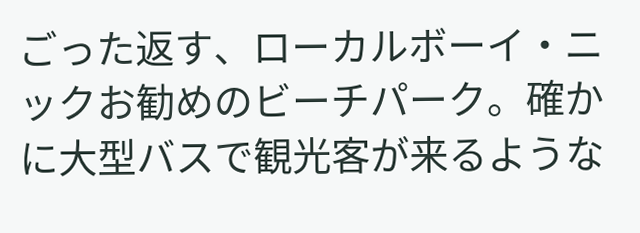ごった返す、ローカルボーイ・ニックお勧めのビーチパーク。確かに大型バスで観光客が来るような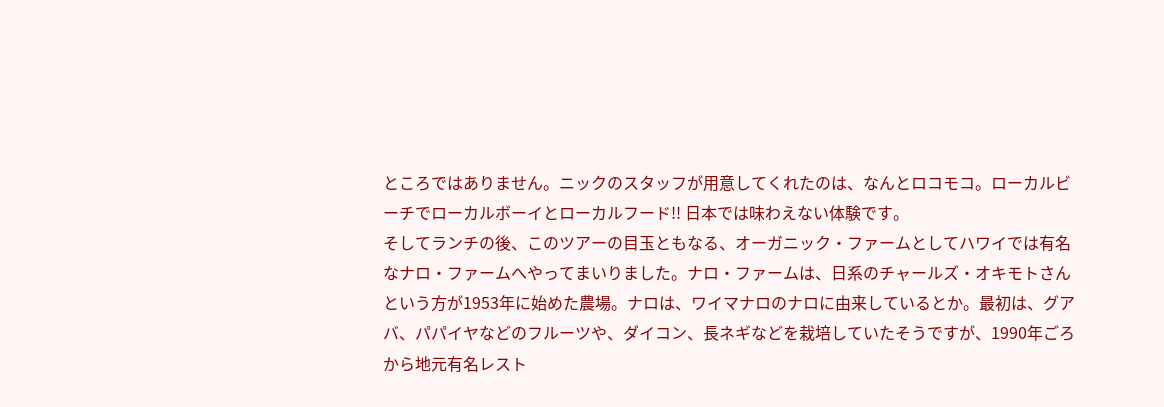ところではありません。ニックのスタッフが用意してくれたのは、なんとロコモコ。ローカルビーチでローカルボーイとローカルフード!! 日本では味わえない体験です。
そしてランチの後、このツアーの目玉ともなる、オーガニック・ファームとしてハワイでは有名なナロ・ファームへやってまいりました。ナロ・ファームは、日系のチャールズ・オキモトさんという方が1953年に始めた農場。ナロは、ワイマナロのナロに由来しているとか。最初は、グアバ、パパイヤなどのフルーツや、ダイコン、長ネギなどを栽培していたそうですが、1990年ごろから地元有名レスト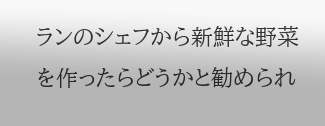ランのシェフから新鮮な野菜を作ったらどうかと勧められ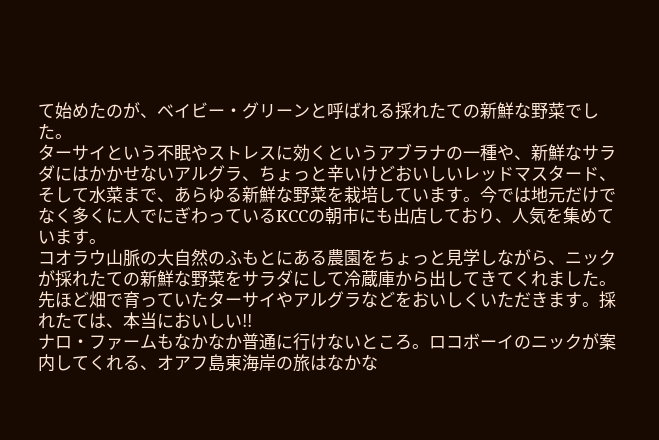て始めたのが、ベイビー・グリーンと呼ばれる採れたての新鮮な野菜でした。
ターサイという不眠やストレスに効くというアブラナの一種や、新鮮なサラダにはかかせないアルグラ、ちょっと辛いけどおいしいレッドマスタード、そして水菜まで、あらゆる新鮮な野菜を栽培しています。今では地元だけでなく多くに人でにぎわっているKCCの朝市にも出店しており、人気を集めています。
コオラウ山脈の大自然のふもとにある農園をちょっと見学しながら、ニックが採れたての新鮮な野菜をサラダにして冷蔵庫から出してきてくれました。先ほど畑で育っていたターサイやアルグラなどをおいしくいただきます。採れたては、本当においしい!!
ナロ・ファームもなかなか普通に行けないところ。ロコボーイのニックが案内してくれる、オアフ島東海岸の旅はなかな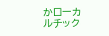かローカルチック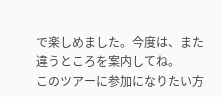で楽しめました。今度は、また違うところを案内してね。
このツアーに参加になりたい方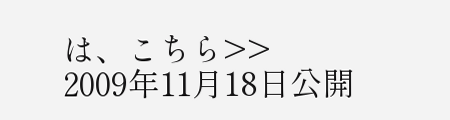は、こちら>>
2009年11月18日公開